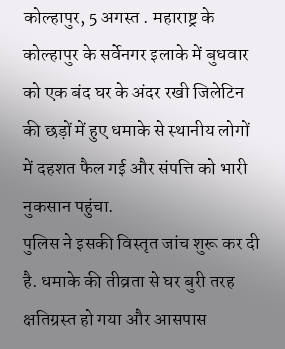कोल्हापुर, 5 अगस्त . महाराष्ट्र के कोल्हापुर के सर्वेनगर इलाके में बुधवार को एक बंद घर के अंदर रखी जिलेटिन की छड़ों में हुए धमाके से स्थानीय लोगों में दहशत फैल गई और संपत्ति को भारी नुकसान पहुंचा.
पुलिस ने इसकी विस्तृत जांच शुरू कर दी है. धमाके की तीव्रता से घर बुरी तरह क्षतिग्रस्त हो गया और आसपास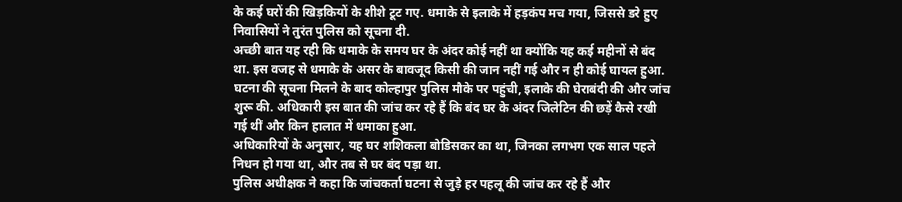के कई घरों की खिड़कियों के शीशे टूट गए. धमाके से इलाके में हड़कंप मच गया, जिससे डरे हुए निवासियों ने तुरंत पुलिस को सूचना दी.
अच्छी बात यह रही कि धमाके के समय घर के अंदर कोई नहीं था क्योंकि यह कई महीनों से बंद था. इस वजह से धमाके के असर के बावजूद किसी की जान नहीं गई और न ही कोई घायल हुआ.
घटना की सूचना मिलने के बाद कोल्हापुर पुलिस मौके पर पहुंची, इलाके की घेराबंदी की और जांच शुरू की. अधिकारी इस बात की जांच कर रहे हैं कि बंद घर के अंदर जिलेटिन की छड़ें कैसे रखी गई थीं और किन हालात में धमाका हुआ.
अधिकारियों के अनुसार, यह घर शशिकला बोडिसकर का था, जिनका लगभग एक साल पहले निधन हो गया था, और तब से घर बंद पड़ा था.
पुलिस अधीक्षक ने कहा कि जांचकर्ता घटना से जुड़े हर पहलू की जांच कर रहे हैं और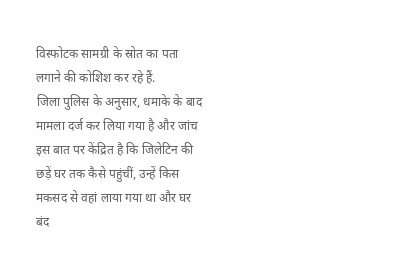विस्फोटक सामग्री के स्रोत का पता लगाने की कोशिश कर रहे हैं.
जिला पुलिस के अनुसार, धमाके के बाद मामला दर्ज कर लिया गया है और जांच इस बात पर केंद्रित है कि जिलेटिन की छड़ें घर तक कैसे पहुंचीं, उन्हें किस मकसद से वहां लाया गया था और घर बंद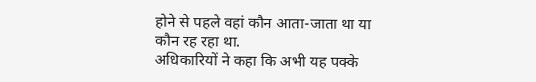होने से पहले वहां कौन आता-जाता था या कौन रह रहा था.
अधिकारियों ने कहा कि अभी यह पक्के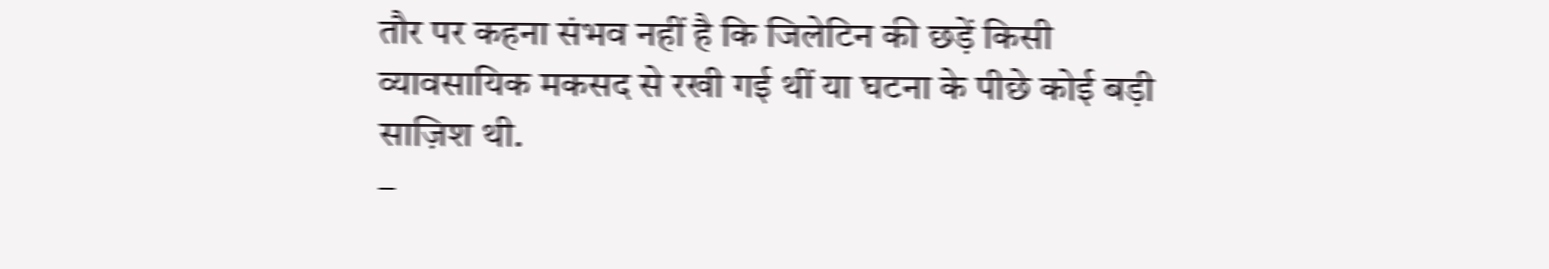तौर पर कहना संभव नहीं है कि जिलेटिन की छड़ें किसी व्यावसायिक मकसद से रखी गई थीं या घटना के पीछे कोई बड़ी साज़िश थी.
–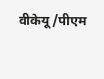वीकेयू/पीएम